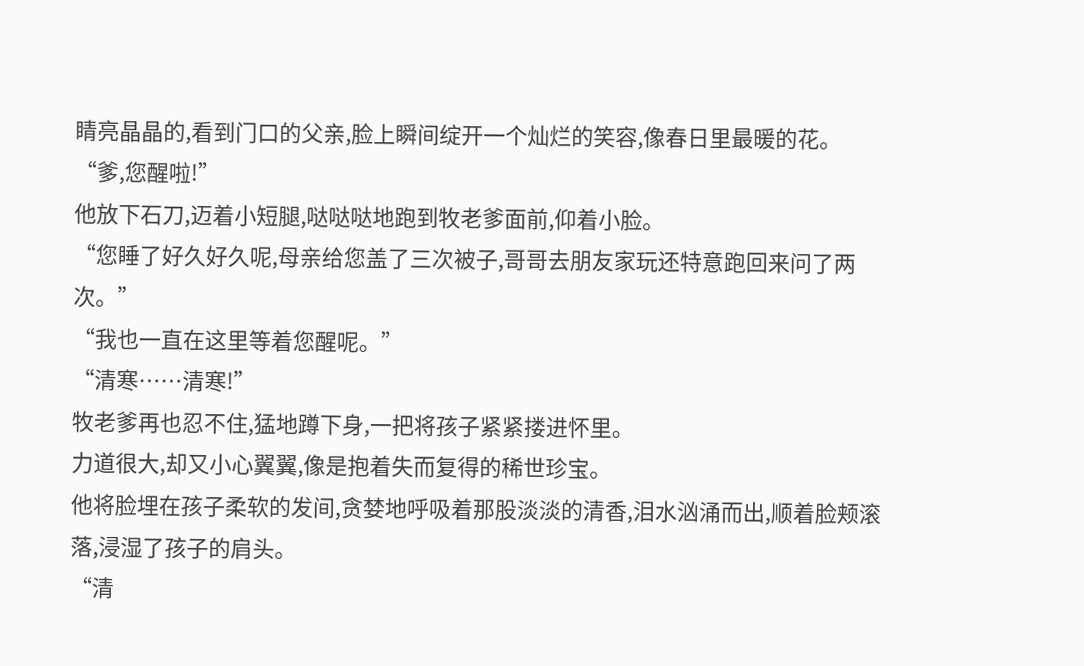睛亮晶晶的,看到门口的父亲,脸上瞬间绽开一个灿烂的笑容,像春日里最暖的花。
“爹,您醒啦!”
他放下石刀,迈着小短腿,哒哒哒地跑到牧老爹面前,仰着小脸。
“您睡了好久好久呢,母亲给您盖了三次被子,哥哥去朋友家玩还特意跑回来问了两次。”
“我也一直在这里等着您醒呢。”
“清寒……清寒!”
牧老爹再也忍不住,猛地蹲下身,一把将孩子紧紧搂进怀里。
力道很大,却又小心翼翼,像是抱着失而复得的稀世珍宝。
他将脸埋在孩子柔软的发间,贪婪地呼吸着那股淡淡的清香,泪水汹涌而出,顺着脸颊滚落,浸湿了孩子的肩头。
“清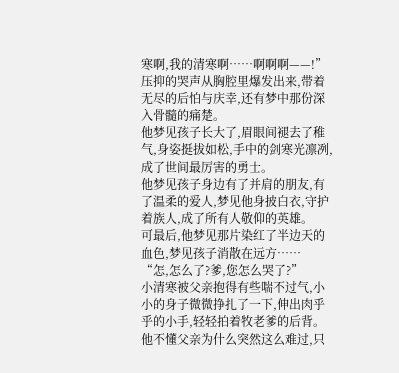寒啊,我的清寒啊……啊啊啊——!”
压抑的哭声从胸腔里爆发出来,带着无尽的后怕与庆幸,还有梦中那份深入骨髓的痛楚。
他梦见孩子长大了,眉眼间褪去了稚气,身姿挺拔如松,手中的剑寒光凛冽,成了世间最厉害的勇士。
他梦见孩子身边有了并肩的朋友,有了温柔的爱人,梦见他身披白衣,守护着族人,成了所有人敬仰的英雄。
可最后,他梦见那片染红了半边天的血色,梦见孩子消散在远方……
“怎,怎么了?爹,您怎么哭了?”
小清寒被父亲抱得有些喘不过气,小小的身子微微挣扎了一下,伸出肉乎乎的小手,轻轻拍着牧老爹的后背。
他不懂父亲为什么突然这么难过,只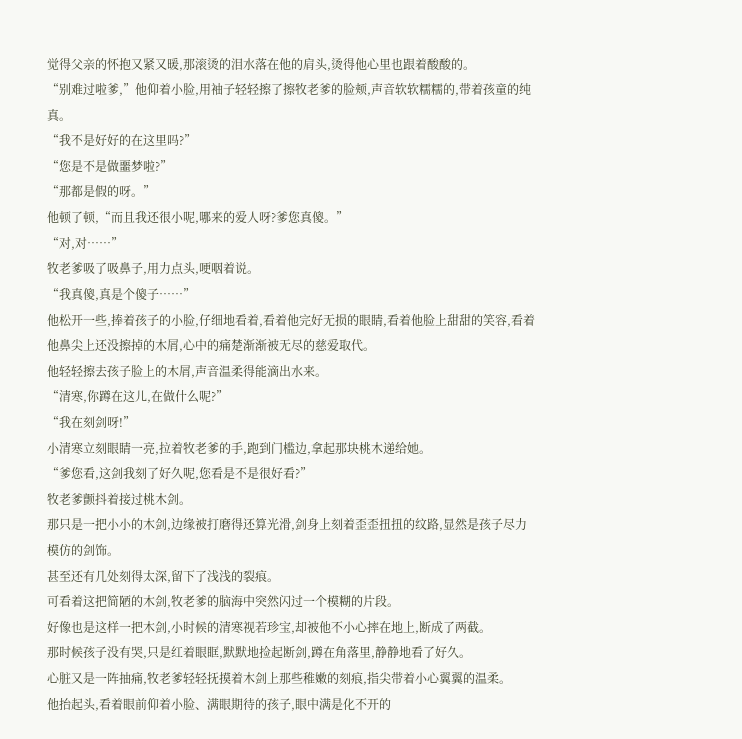觉得父亲的怀抱又紧又暖,那滚烫的泪水落在他的肩头,烫得他心里也跟着酸酸的。
“别难过啦爹,”他仰着小脸,用袖子轻轻擦了擦牧老爹的脸颊,声音软软糯糯的,带着孩童的纯真。
“我不是好好的在这里吗?”
“您是不是做噩梦啦?”
“那都是假的呀。”
他顿了顿,“而且我还很小呢,哪来的爱人呀?爹您真傻。”
“对,对……”
牧老爹吸了吸鼻子,用力点头,哽咽着说。
“我真傻,真是个傻子……”
他松开一些,捧着孩子的小脸,仔细地看着,看着他完好无损的眼睛,看着他脸上甜甜的笑容,看着他鼻尖上还没擦掉的木屑,心中的痛楚渐渐被无尽的慈爱取代。
他轻轻擦去孩子脸上的木屑,声音温柔得能滴出水来。
“清寒,你蹲在这儿,在做什么呢?”
“我在刻剑呀!”
小清寒立刻眼睛一亮,拉着牧老爹的手,跑到门槛边,拿起那块桃木递给她。
“爹您看,这剑我刻了好久呢,您看是不是很好看?”
牧老爹颤抖着接过桃木剑。
那只是一把小小的木剑,边缘被打磨得还算光滑,剑身上刻着歪歪扭扭的纹路,显然是孩子尽力模仿的剑饰。
甚至还有几处刻得太深,留下了浅浅的裂痕。
可看着这把简陋的木剑,牧老爹的脑海中突然闪过一个模糊的片段。
好像也是这样一把木剑,小时候的清寒视若珍宝,却被他不小心摔在地上,断成了两截。
那时候孩子没有哭,只是红着眼眶,默默地捡起断剑,蹲在角落里,静静地看了好久。
心脏又是一阵抽痛,牧老爹轻轻抚摸着木剑上那些稚嫩的刻痕,指尖带着小心翼翼的温柔。
他抬起头,看着眼前仰着小脸、满眼期待的孩子,眼中满是化不开的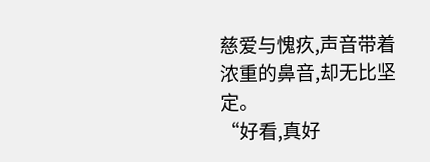慈爱与愧疚,声音带着浓重的鼻音,却无比坚定。
“好看,真好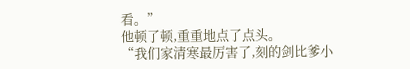看。”
他顿了顿,重重地点了点头。
“我们家清寒最厉害了,刻的剑比爹小